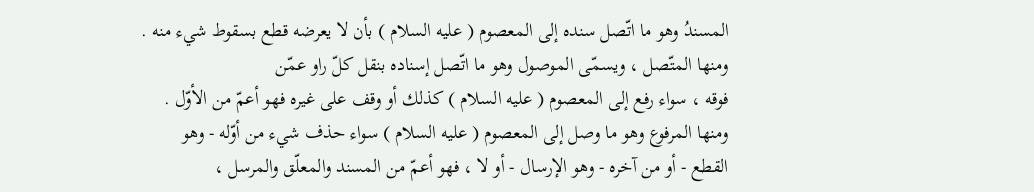المسندُ وهو ما اتّصل سنده إلى المعصوم ( عليه السلام ) بأن لا يعرضه قطع بسقوط شيء منه .
ومنها المتّصل ، ويسمّى الموصول وهو ما اتّصل إسناده بنقل كلّ راو عمّن
فوقه ، سواء رفع إلى المعصوم ( عليه السلام ) كذلك أو وقف على غيره فهو أعمّ من الأوّل .
ومنها المرفوع وهو ما وصل إلى المعصوم ( عليه السلام ) سواء حذف شيء من أوّله - وهو
القطع - أو من آخره - وهو الإرسال - أو لا ، فهو أعمّ من المسند والمعلّق والمرسل ،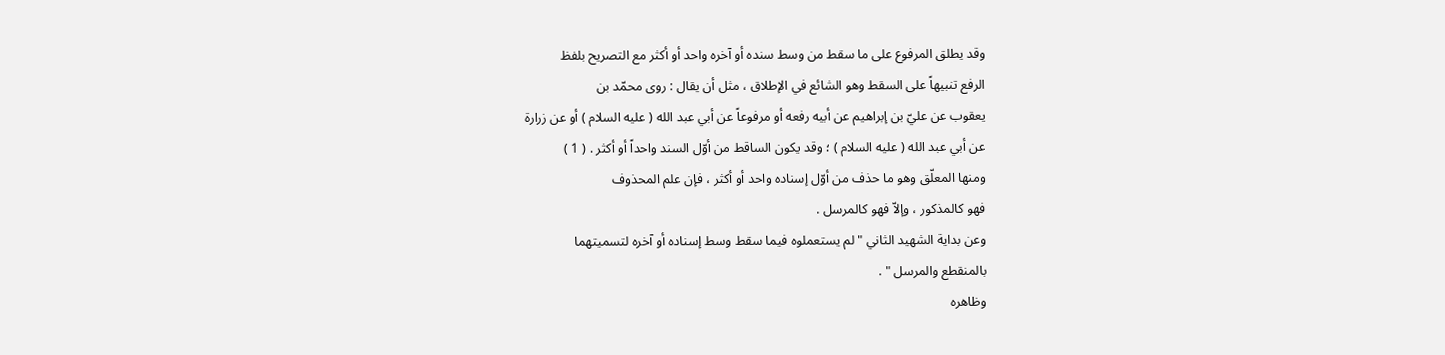وقد يطلق المرفوع على ما سقط من وسط سنده أو آخره واحد أو أكثر مع التصريح بلفظ
الرفع تنبيهاً على السقط وهو الشائع في الإطلاق ، مثل أن يقال : روى محمّد بن
يعقوب عن عليّ بن إبراهيم عن أبيه رفعه أو مرفوعاً عن أبي عبد الله ( عليه السلام ) أو عن زرارة
عن أبي عبد الله ( عليه السلام ) ؛ وقد يكون الساقط من أوّل السند واحداً أو أكثر . ( 1 )
ومنها المعلّق وهو ما حذف من أوّل إسناده واحد أو أكثر ، فإن علم المحذوف
فهو كالمذكور ، وإلاّ فهو كالمرسل .
وعن بداية الشهيد الثاني " لم يستعملوه فيما سقط وسط إسناده أو آخره لتسميتهما
بالمنقطع والمرسل " .
وظاهره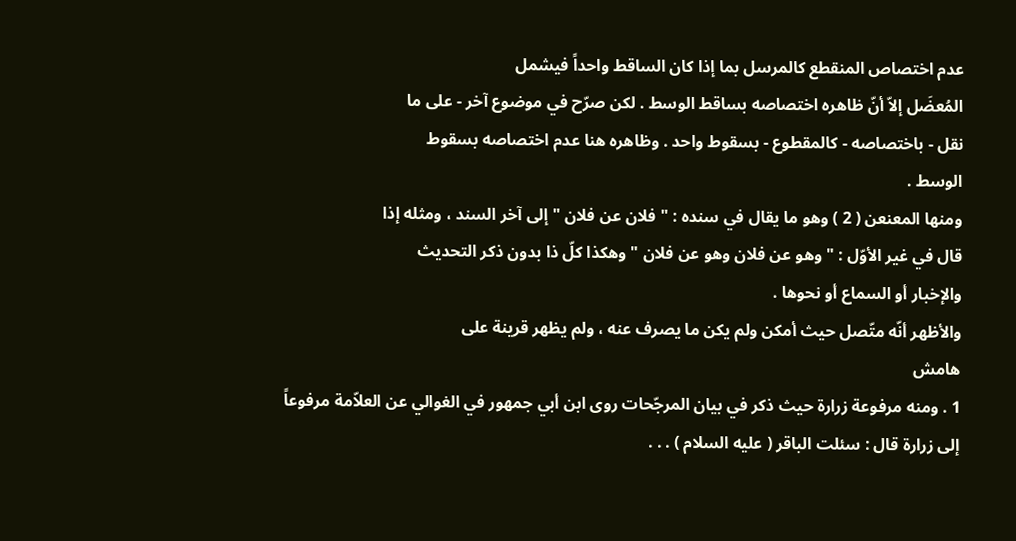عدم اختصاص المنقطع كالمرسل بما إذا كان الساقط واحداً فيشمل
المُعضَل إلاّ أنّ ظاهره اختصاصه بساقط الوسط . لكن صرّح في موضوع آخر - على ما
نقل - باختصاصه - كالمقطوع - بسقوط واحد . وظاهره هنا عدم اختصاصه بسقوط
الوسط .
ومنها المعنعن ( 2 ) وهو ما يقال في سنده : " فلان عن فلان " إلى آخر السند ، ومثله إذا
قال في غير الأوّل : " وهو عن فلان وهو عن فلان " وهكذا كلّ ذا بدون ذكر التحديث
والإخبار أو السماع أو نحوها .
والأظهر أنّه متّصل حيث أمكن ولم يكن ما يصرف عنه ، ولم يظهر قرينة على
هامش
1 . ومنه مرفوعة زرارة حيث ذكر في بيان المرجّحات روى ابن أبي جمهور في الغوالي عن العلاّمة مرفوعاً
إلى زرارة قال : سئلت الباقر ( عليه السلام ) . . .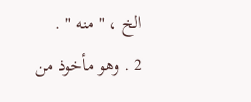الخ ، " منه " .
2 . وهو مأخوذ من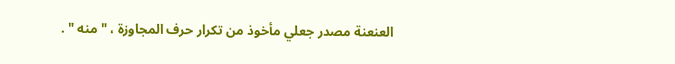العنعنة مصدر جعلي مأخوذ من تكرار حرف المجاوزة ، " منه " .